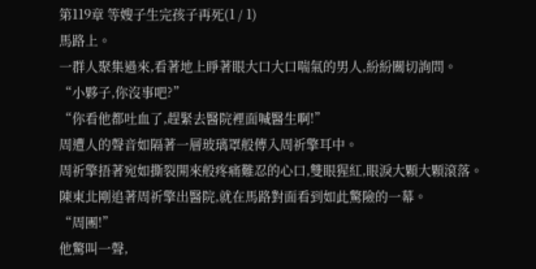第119章 等嫂子生完孩子再死(1 / 1)
馬路上。
一群人聚集過來,看著地上睜著眼大口大口喘氣的男人,紛紛關切詢問。
“小夥子,你沒事吧?”
“你看他都吐血了,趕緊去醫院裡面喊醫生啊!”
周遭人的聲音如隔著一層玻璃罩般傳入周祈擎耳中。
周祈擎捂著宛如撕裂開來般疼痛難忍的心口,雙眼猩紅,眼淚大顆大顆滾落。
陳東北剛追著周祈擎出醫院,就在馬路對面看到如此驚險的一幕。
“周團!”
他驚叫一聲,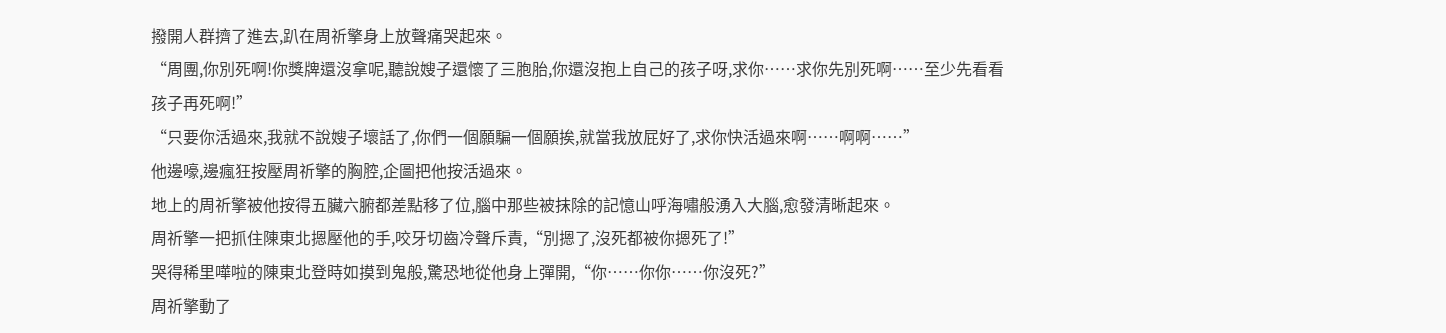撥開人群擠了進去,趴在周祈擎身上放聲痛哭起來。
“周團,你別死啊!你獎牌還沒拿呢,聽說嫂子還懷了三胞胎,你還沒抱上自己的孩子呀,求你……求你先別死啊……至少先看看孩子再死啊!”
“只要你活過來,我就不說嫂子壞話了,你們一個願騙一個願挨,就當我放屁好了,求你快活過來啊……啊啊……”
他邊嚎,邊瘋狂按壓周祈擎的胸腔,企圖把他按活過來。
地上的周祈擎被他按得五臟六腑都差點移了位,腦中那些被抹除的記憶山呼海嘯般湧入大腦,愈發清晰起來。
周祈擎一把抓住陳東北摁壓他的手,咬牙切齒冷聲斥責,“別摁了,沒死都被你摁死了!”
哭得稀里嘩啦的陳東北登時如摸到鬼般,驚恐地從他身上彈開,“你……你你……你沒死?”
周祈擎動了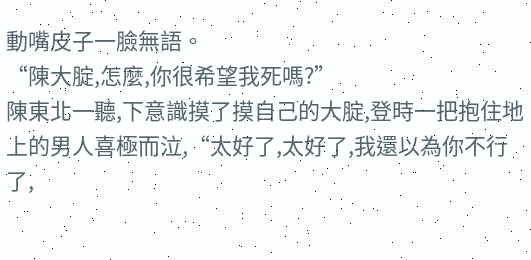動嘴皮子一臉無語。
“陳大腚,怎麼,你很希望我死嗎?”
陳東北一聽,下意識摸了摸自己的大腚,登時一把抱住地上的男人喜極而泣,“太好了,太好了,我還以為你不行了,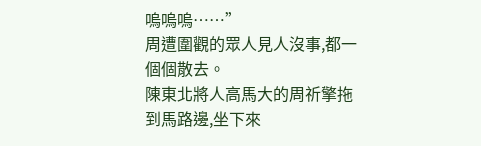嗚嗚嗚……”
周遭圍觀的眾人見人沒事,都一個個散去。
陳東北將人高馬大的周祈擎拖到馬路邊,坐下來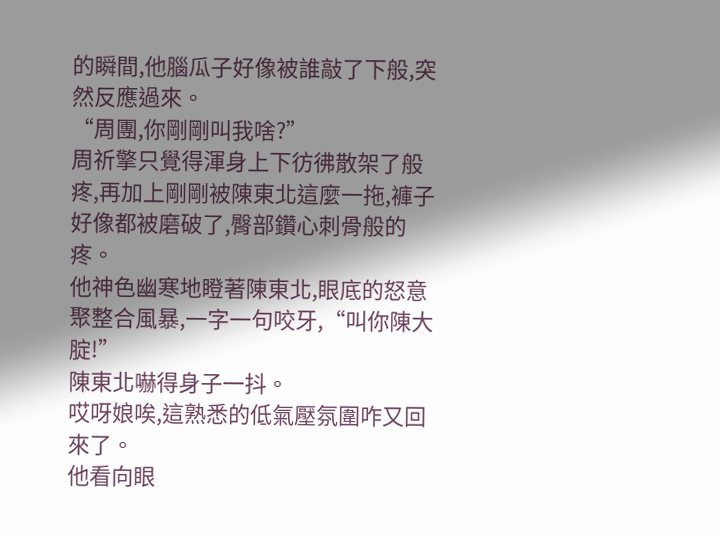的瞬間,他腦瓜子好像被誰敲了下般,突然反應過來。
“周團,你剛剛叫我啥?”
周祈擎只覺得渾身上下彷彿散架了般疼,再加上剛剛被陳東北這麼一拖,褲子好像都被磨破了,臀部鑽心刺骨般的疼。
他神色幽寒地瞪著陳東北,眼底的怒意聚整合風暴,一字一句咬牙,“叫你陳大腚!”
陳東北嚇得身子一抖。
哎呀娘唉,這熟悉的低氣壓氛圍咋又回來了。
他看向眼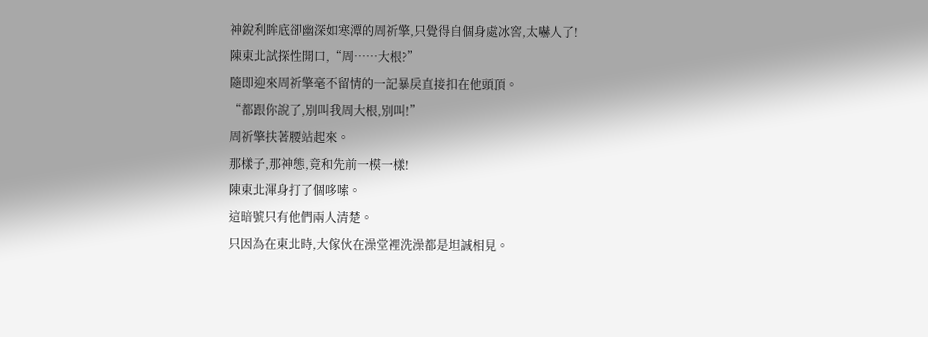神銳利眸底卻幽深如寒潭的周祈擎,只覺得自個身處冰窖,太嚇人了!
陳東北試探性開口,“周……大根?”
隨即迎來周祈擎毫不留情的一記暴戾直接扣在他頭頂。
“都跟你說了,別叫我周大根,別叫!”
周祈擎扶著腰站起來。
那樣子,那神態,竟和先前一模一樣!
陳東北渾身打了個哆嗦。
這暗號只有他們兩人清楚。
只因為在東北時,大傢伙在澡堂裡洗澡都是坦誠相見。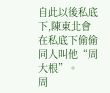自此以後私底下,陳東北會在私底下偷偷同人叫他“周大根”。
周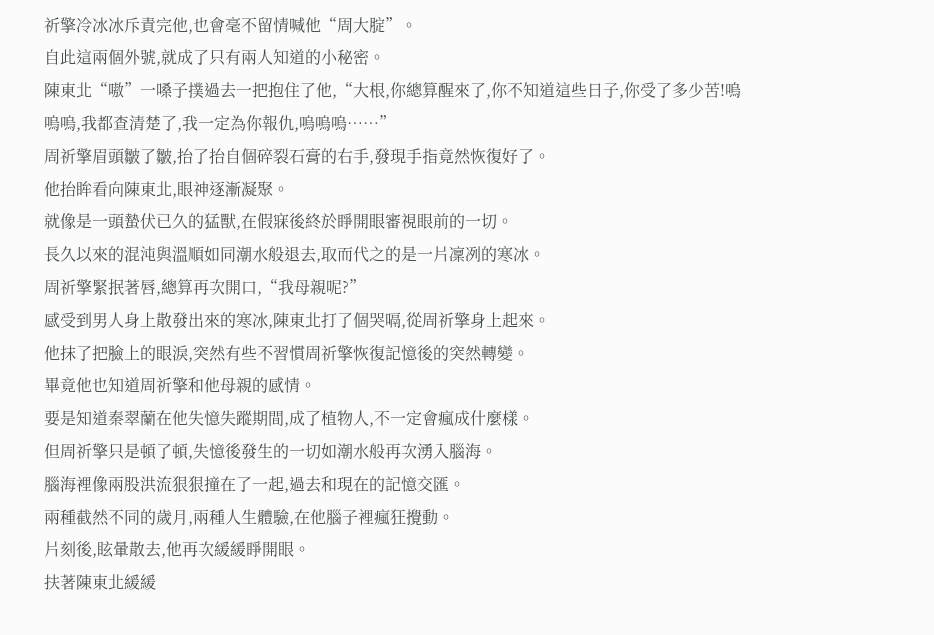祈擎冷冰冰斥責完他,也會毫不留情喊他“周大腚”。
自此這兩個外號,就成了只有兩人知道的小秘密。
陳東北“嗷”一嗓子撲過去一把抱住了他,“大根,你總算醒來了,你不知道這些日子,你受了多少苦!嗚嗚嗚,我都查清楚了,我一定為你報仇,嗚嗚嗚……”
周祈擎眉頭皺了皺,抬了抬自個碎裂石膏的右手,發現手指竟然恢復好了。
他抬眸看向陳東北,眼神逐漸凝聚。
就像是一頭蟄伏已久的猛獸,在假寐後終於睜開眼審視眼前的一切。
長久以來的混沌與溫順如同潮水般退去,取而代之的是一片凜冽的寒冰。
周祈擎緊抿著唇,總算再次開口,“我母親呢?”
感受到男人身上散發出來的寒冰,陳東北打了個哭嗝,從周祈擎身上起來。
他抹了把臉上的眼淚,突然有些不習慣周祈擎恢復記憶後的突然轉變。
畢竟他也知道周祈擎和他母親的感情。
要是知道秦翠蘭在他失憶失蹤期間,成了植物人,不一定會瘋成什麼樣。
但周祈擎只是頓了頓,失憶後發生的一切如潮水般再次湧入腦海。
腦海裡像兩股洪流狠狠撞在了一起,過去和現在的記憶交匯。
兩種截然不同的歲月,兩種人生體驗,在他腦子裡瘋狂攪動。
片刻後,眩暈散去,他再次緩緩睜開眼。
扶著陳東北緩緩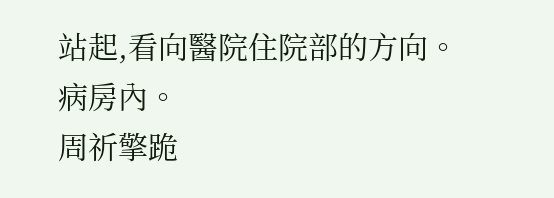站起,看向醫院住院部的方向。
病房內。
周祈擎跪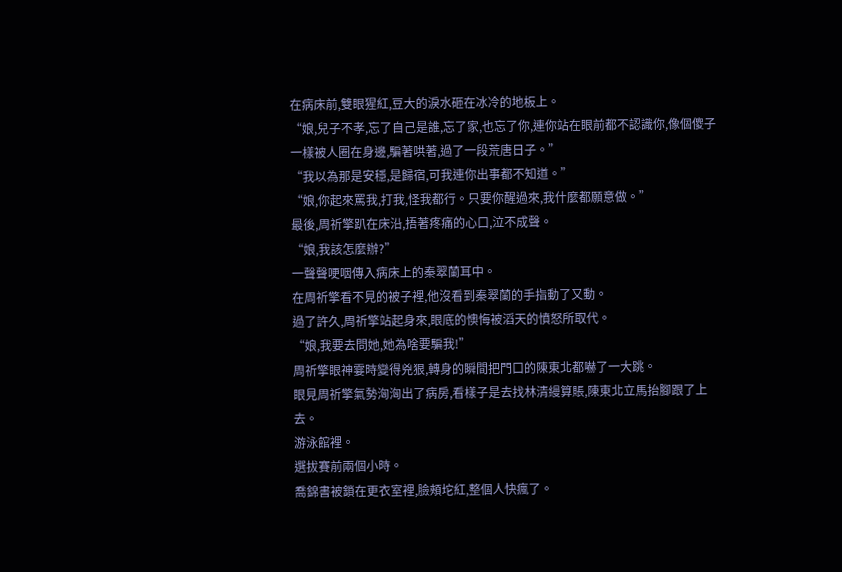在病床前,雙眼猩紅,豆大的淚水砸在冰冷的地板上。
“娘,兒子不孝,忘了自己是誰,忘了家,也忘了你,連你站在眼前都不認識你,像個傻子一樣被人圈在身邊,騙著哄著,過了一段荒唐日子。”
“我以為那是安穩,是歸宿,可我連你出事都不知道。”
“娘,你起來罵我,打我,怪我都行。只要你醒過來,我什麼都願意做。”
最後,周祈擎趴在床沿,捂著疼痛的心口,泣不成聲。
“娘,我該怎麼辦?”
一聲聲哽咽傳入病床上的秦翠蘭耳中。
在周祈擎看不見的被子裡,他沒看到秦翠蘭的手指動了又動。
過了許久,周祈擎站起身來,眼底的懊悔被滔天的憤怒所取代。
“娘,我要去問她,她為啥要騙我!”
周祈擎眼神霎時變得兇狠,轉身的瞬間把門口的陳東北都嚇了一大跳。
眼見周祈擎氣勢洶洶出了病房,看樣子是去找林清縵算賬,陳東北立馬抬腳跟了上去。
游泳館裡。
選拔賽前兩個小時。
喬錦書被鎖在更衣室裡,臉頰坨紅,整個人快瘋了。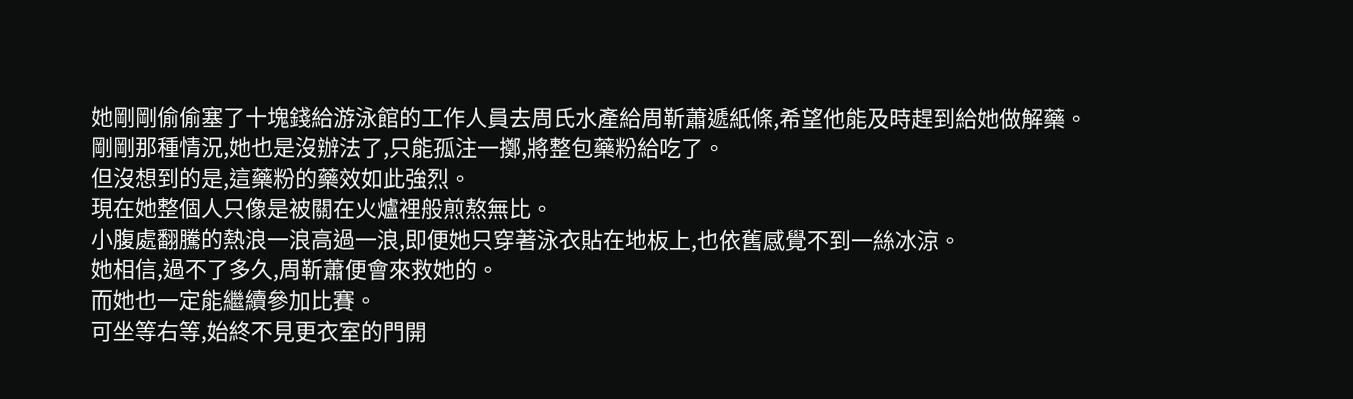她剛剛偷偷塞了十塊錢給游泳館的工作人員去周氏水產給周靳蕭遞紙條,希望他能及時趕到給她做解藥。
剛剛那種情況,她也是沒辦法了,只能孤注一擲,將整包藥粉給吃了。
但沒想到的是,這藥粉的藥效如此強烈。
現在她整個人只像是被關在火爐裡般煎熬無比。
小腹處翻騰的熱浪一浪高過一浪,即便她只穿著泳衣貼在地板上,也依舊感覺不到一絲冰涼。
她相信,過不了多久,周靳蕭便會來救她的。
而她也一定能繼續參加比賽。
可坐等右等,始終不見更衣室的門開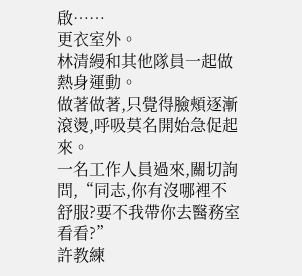啟……
更衣室外。
林清縵和其他隊員一起做熱身運動。
做著做著,只覺得臉頰逐漸滾燙,呼吸莫名開始急促起來。
一名工作人員過來,關切詢問,“同志,你有沒哪裡不舒服?要不我帶你去醫務室看看?”
許教練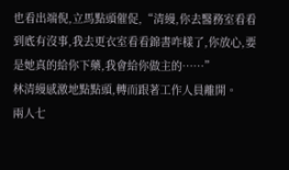也看出端倪,立馬點頭催促,“清縵,你去醫務室看看到底有沒事,我去更衣室看看錦書咋樣了,你放心,要是她真的給你下藥,我會給你做主的……”
林清縵感激地點點頭,轉而跟著工作人員離開。
兩人七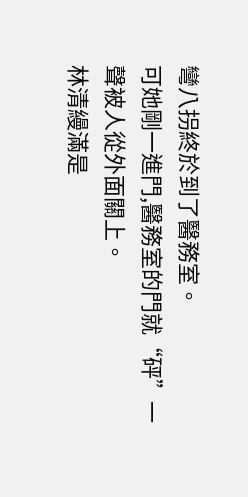彎八拐終於到了醫務室。
可她剛一進門,醫務室的門就“砰”一聲被人從外面關上。
林清縵滿是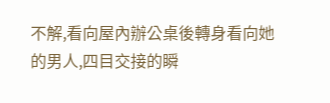不解,看向屋內辦公桌後轉身看向她的男人,四目交接的瞬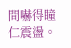間嚇得瞳仁震盪。